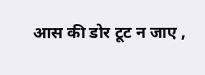आस की डोर टूट न जाए ,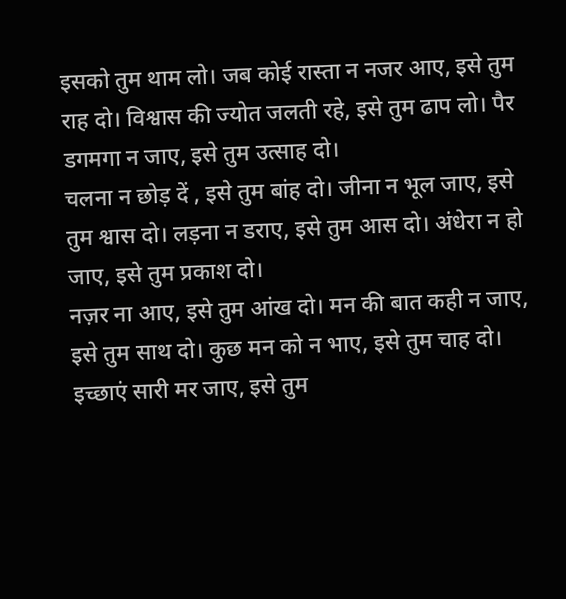इसको तुम थाम लो। जब कोई रास्ता न नजर आए, इसे तुम राह दो। विश्वास की ज्योत जलती रहे, इसे तुम ढाप लो। पैर डगमगा न जाए, इसे तुम उत्साह दो।
चलना न छोड़ दें , इसे तुम बांह दो। जीना न भूल जाए, इसे तुम श्वास दो। लड़ना न डराए, इसे तुम आस दो। अंधेरा न हो जाए, इसे तुम प्रकाश दो।
नज़र ना आए, इसे तुम आंख दो। मन की बात कही न जाए, इसे तुम साथ दो। कुछ मन को न भाए, इसे तुम चाह दो। इच्छाएं सारी मर जाए, इसे तुम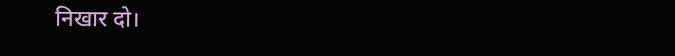निखार दो।